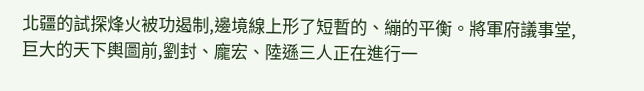北疆的試探烽火被功遏制,邊境線上形了短暫的、繃的平衡。將軍府議事堂,巨大的天下輿圖前,劉封、龐宏、陸遜三人正在進行一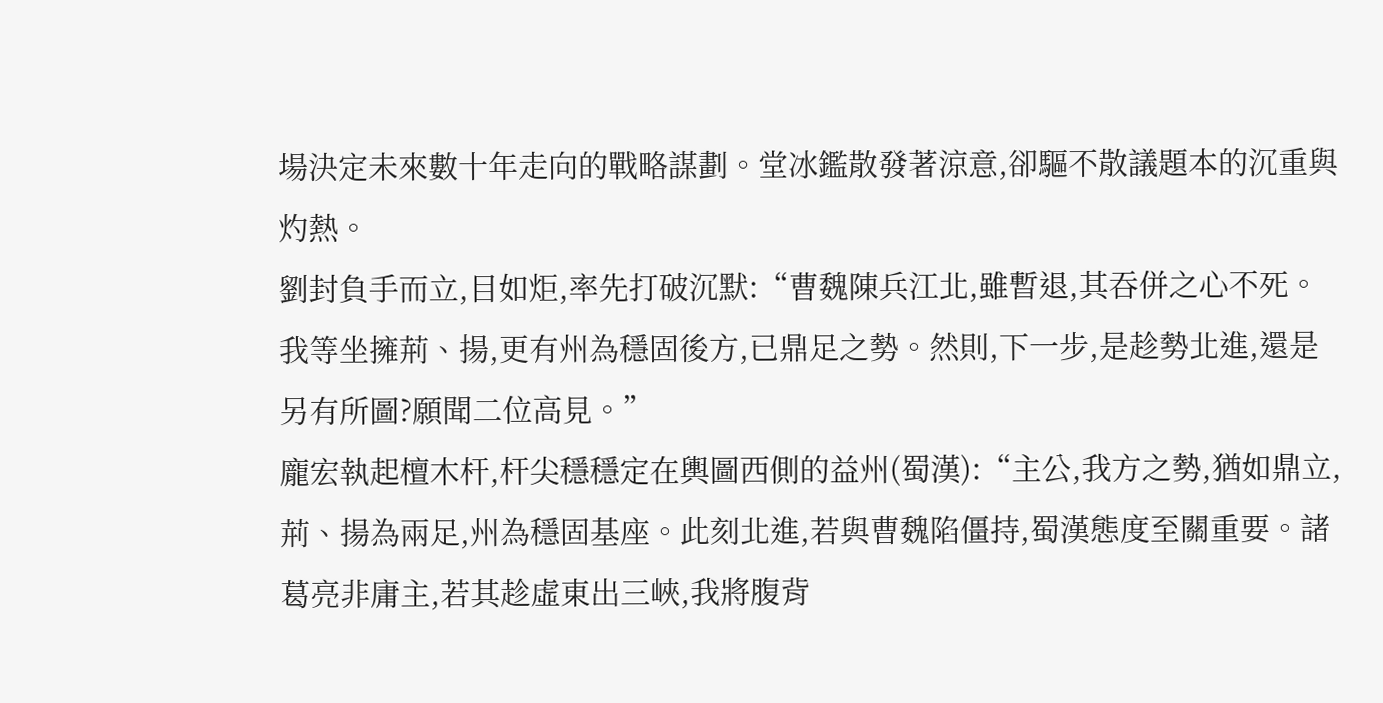場決定未來數十年走向的戰略謀劃。堂冰鑑散發著涼意,卻驅不散議題本的沉重與灼熱。
劉封負手而立,目如炬,率先打破沉默:“曹魏陳兵江北,雖暫退,其吞併之心不死。我等坐擁荊、揚,更有州為穩固後方,已鼎足之勢。然則,下一步,是趁勢北進,還是另有所圖?願聞二位高見。”
龐宏執起檀木杆,杆尖穩穩定在輿圖西側的益州(蜀漢):“主公,我方之勢,猶如鼎立,荊、揚為兩足,州為穩固基座。此刻北進,若與曹魏陷僵持,蜀漢態度至關重要。諸葛亮非庸主,若其趁虛東出三峽,我將腹背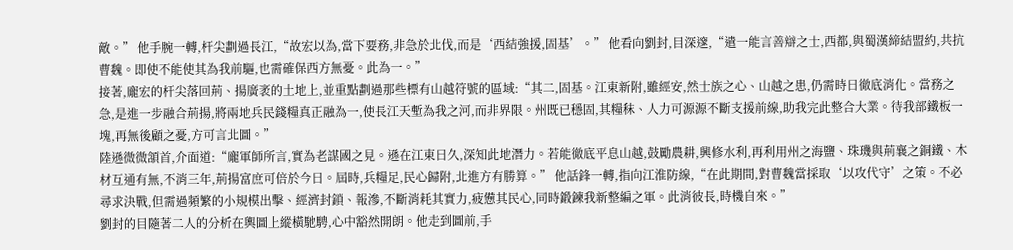敵。” 他手腕一轉,杆尖劃過長江,“故宏以為,當下要務,非急於北伐,而是‘西結強援,固基’。” 他看向劉封,目深邃,“遣一能言善辯之士,西都,與蜀漢締結盟約,共抗曹魏。即使不能使其為我前驅,也需確保西方無憂。此為一。”
接著,龐宏的杆尖落回荊、揚廣袤的土地上,並重點劃過那些標有山越符號的區域:“其二,固基。江東新附,雖經安,然士族之心、山越之患,仍需時日徹底消化。當務之急,是進一步融合荊揚,將兩地兵民錢糧真正融為一,使長江天塹為我之河,而非界限。州既已穩固,其糧秣、人力可源源不斷支援前線,助我完此整合大業。待我部鐵板一塊,再無後顧之憂,方可言北圖。”
陸遜微微頷首,介面道:“龐軍師所言,實為老謀國之見。遜在江東日久,深知此地潛力。若能徹底平息山越,鼓勵農耕,興修水利,再利用州之海鹽、珠璣與荊襄之銅鐵、木材互通有無,不消三年,荊揚富庶可倍於今日。屆時,兵糧足,民心歸附,北進方有勝算。” 他話鋒一轉,指向江淮防線,“在此期間,對曹魏當採取‘以攻代守’之策。不必尋求決戰,但需過頻繁的小規模出擊、經濟封鎖、報滲,不斷消耗其實力,疲憊其民心,同時鍛鍊我新整編之軍。此消彼長,時機自來。”
劉封的目隨著二人的分析在輿圖上縱橫馳騁,心中豁然開朗。他走到圖前,手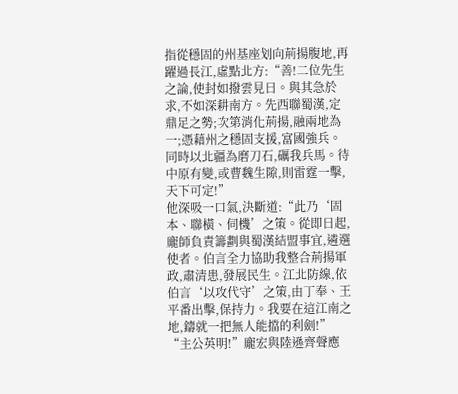指從穩固的州基座划向荊揚腹地,再躍過長江,虛點北方:“善!二位先生之論,使封如撥雲見日。與其急於求,不如深耕南方。先西聯蜀漢,定鼎足之勢;次第消化荊揚,融兩地為一;憑藉州之穩固支援,富國強兵。同時以北疆為磨刀石,礪我兵馬。待中原有變,或曹魏生隙,則雷霆一擊,天下可定!”
他深吸一口氣,決斷道:“此乃‘固本、聯橫、伺機’之策。從即日起,龐師負責籌劃與蜀漢結盟事宜,遴選使者。伯言全力協助我整合荊揚軍政,肅清患,發展民生。江北防線,依伯言‘以攻代守’之策,由丁奉、王平番出擊,保持力。我要在這江南之地,鑄就一把無人能擋的利劍!”
“主公英明!”龐宏與陸遜齊聲應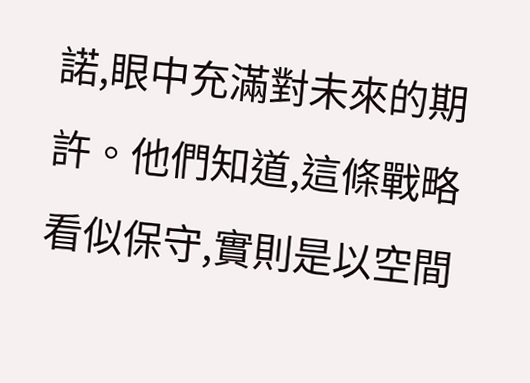諾,眼中充滿對未來的期許。他們知道,這條戰略看似保守,實則是以空間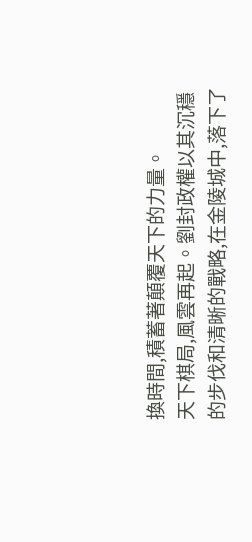換時間,積蓄著顛覆天下的力量。
天下棋局,風雲再起。劉封政權以其沉穩的步伐和清晰的戰略,在金陵城中,落下了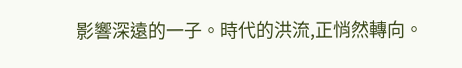影響深遠的一子。時代的洪流,正悄然轉向。